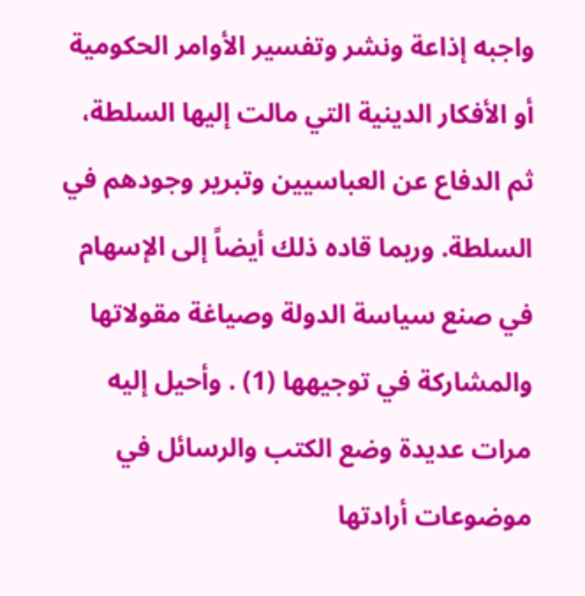واجبه إذاعة ونشر وتفسير الأوامر الحكومية أو الأفكار الدينية التي مالت إليها السلطة، ثم الدفاع عن العباسيين وتبرير وجودهم في السلطة. وربما قاده ذلك أيضاً إلى الإسهام في صنع سياسة الدولة وصياغة مقولاتها والمشاركة في توجيهها (1) . وأحيل إليه مرات عديدة وضع الكتب والرسائل في موضوعات أرادتها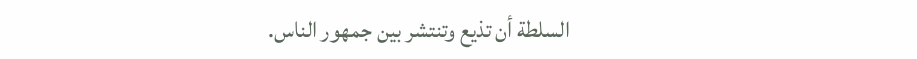السلطة أن تذيع وتنتشر بين جمهور الناس.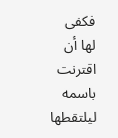فكفى لها أن اقترنت باسمه ليلتقطها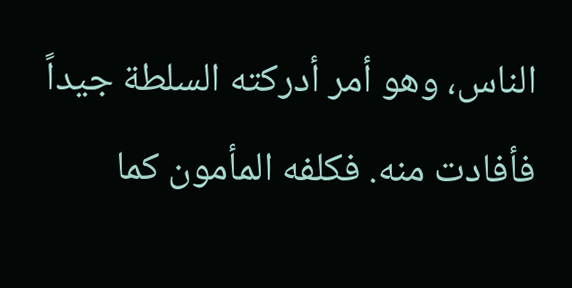الناس، وهو أمر أدركته السلطة جيداً فأفادت منه. فكلفه المأمون كما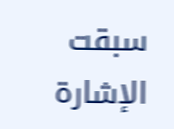سبقت الإشارة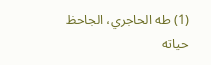(1) طه الحاجري، الجاحظ حياته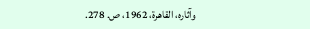وآثاره، القاهرة، 1962، ص. 278.